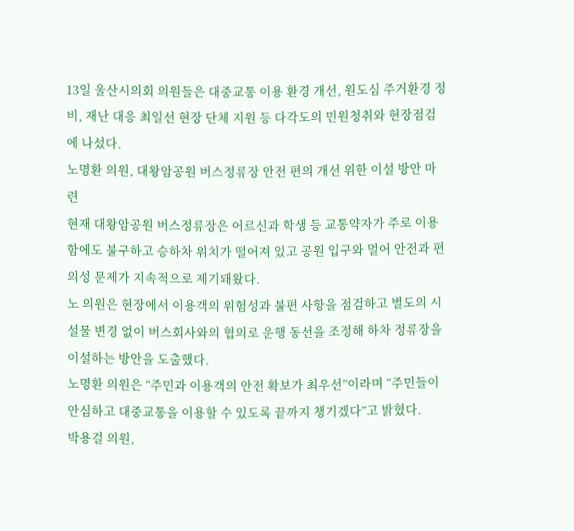13일 울산시의회 의원들은 대중교통 이용 환경 개선, 원도심 주거환경 정비, 재난 대응 최일선 현장 단체 지원 등 다각도의 민원청취와 현장점검에 나섰다.
노명환 의원, 대왕암공원 버스정류장 안전 편의 개선 위한 이설 방안 마련
현재 대왕암공원 버스정류장은 어르신과 학생 등 교통약자가 주로 이용함에도 불구하고 승하차 위치가 떨어져 있고 공원 입구와 멀어 안전과 편의성 문제가 지속적으로 제기돼왔다.
노 의원은 현장에서 이용객의 위험성과 불편 사항을 점검하고 별도의 시설물 변경 없이 버스회사와의 협의로 운행 동선을 조정해 하차 정류장을 이설하는 방안을 도출했다.
노명환 의원은 “주민과 이용객의 안전 확보가 최우선”이라며 “주민들이 안심하고 대중교통을 이용할 수 있도록 끝까지 챙기겠다”고 밝혔다.
박용걸 의원,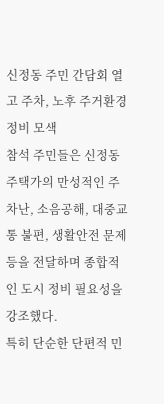신정동 주민 간담회 열고 주차, 노후 주거환경 정비 모색
참석 주민들은 신정동 주택가의 만성적인 주차난, 소음공해, 대중교통 불편, 생활안전 문제 등을 전달하며 종합적인 도시 정비 필요성을 강조했다.
특히 단순한 단편적 민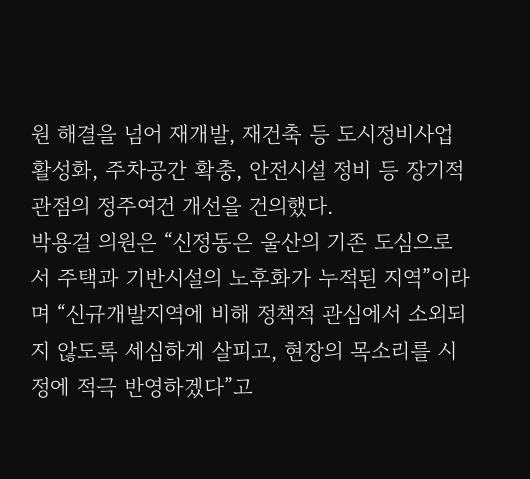원 해결을 넘어 재개발, 재건축 등 도시정비사업 활성화, 주차공간 확충, 안전시설 정비 등 장기적 관점의 정주여건 개선을 건의했다.
박용걸 의원은 “신정동은 울산의 기존 도심으로서 주택과 기반시설의 노후화가 누적된 지역”이라며 “신규개발지역에 비해 정책적 관심에서 소외되지 않도록 세심하게 살피고, 현장의 목소리를 시정에 적극 반영하겠다”고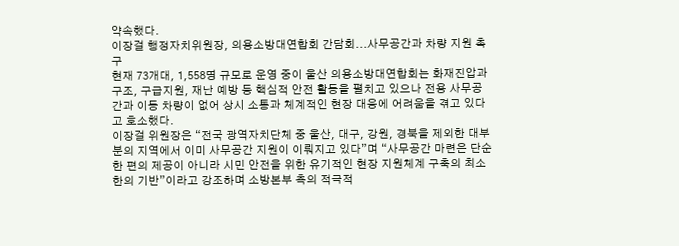약속했다.
이장걸 행정자치위원장, 의용소방대연합회 간담회...사무공간과 차량 지원 촉구
현재 73개대, 1,558명 규모로 운영 중이 울산 의용소방대연합회는 화재진압과 구조, 구급지원, 재난 예방 등 핵심적 안전 활동을 펼치고 있으나 전용 사무공간과 이동 차량이 없어 상시 소통과 체계적인 현장 대응에 어려움을 겪고 있다고 호소했다.
이장걸 위원장은 “전국 광역자치단체 중 울산, 대구, 강원, 경북을 제외한 대부분의 지역에서 이미 사무공간 지원이 이뤄지고 있다”며 “사무공간 마련은 단순한 편의 제공이 아니라 시민 안전을 위한 유기적인 현장 지원체계 구축의 최소한의 기반”이라고 강조하며 소방본부 측의 적극적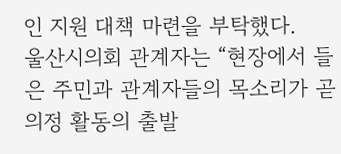인 지원 대책 마련을 부탁했다.
울산시의회 관계자는 “현장에서 들은 주민과 관계자들의 목소리가 곧 의정 활동의 출발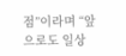점”이라며 “앞으로도 일상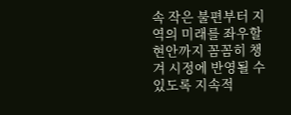속 작은 불편부터 지역의 미래를 좌우할 현안까지 꼼꼼히 챙겨 시정에 반영될 수 있도록 지속적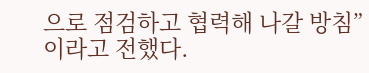으로 점검하고 협력해 나갈 방침”이라고 전했다.